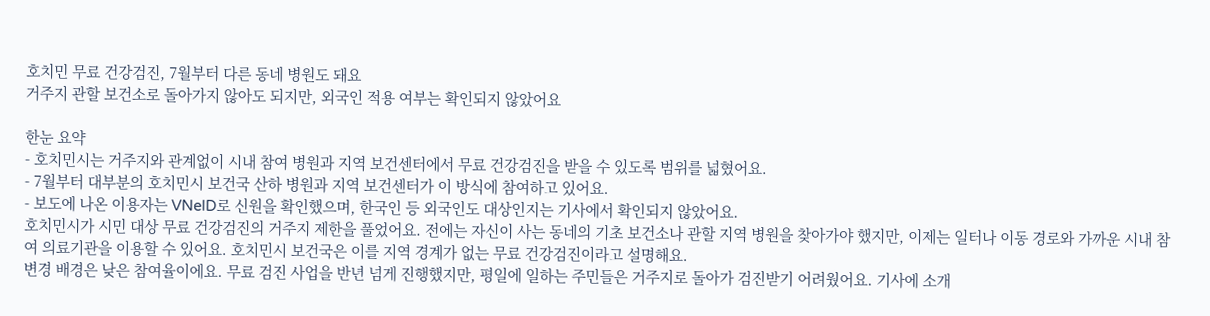호치민 무료 건강검진, 7월부터 다른 동네 병원도 돼요
거주지 관할 보건소로 돌아가지 않아도 되지만, 외국인 적용 여부는 확인되지 않았어요

한눈 요약
- 호치민시는 거주지와 관계없이 시내 참여 병원과 지역 보건센터에서 무료 건강검진을 받을 수 있도록 범위를 넓혔어요.
- 7월부터 대부분의 호치민시 보건국 산하 병원과 지역 보건센터가 이 방식에 참여하고 있어요.
- 보도에 나온 이용자는 VNeID로 신원을 확인했으며, 한국인 등 외국인도 대상인지는 기사에서 확인되지 않았어요.
호치민시가 시민 대상 무료 건강검진의 거주지 제한을 풀었어요. 전에는 자신이 사는 동네의 기초 보건소나 관할 지역 병원을 찾아가야 했지만, 이제는 일터나 이동 경로와 가까운 시내 참여 의료기관을 이용할 수 있어요. 호치민시 보건국은 이를 지역 경계가 없는 무료 건강검진이라고 설명해요.
변경 배경은 낮은 참여율이에요. 무료 검진 사업을 반년 넘게 진행했지만, 평일에 일하는 주민들은 거주지로 돌아가 검진받기 어려웠어요. 기사에 소개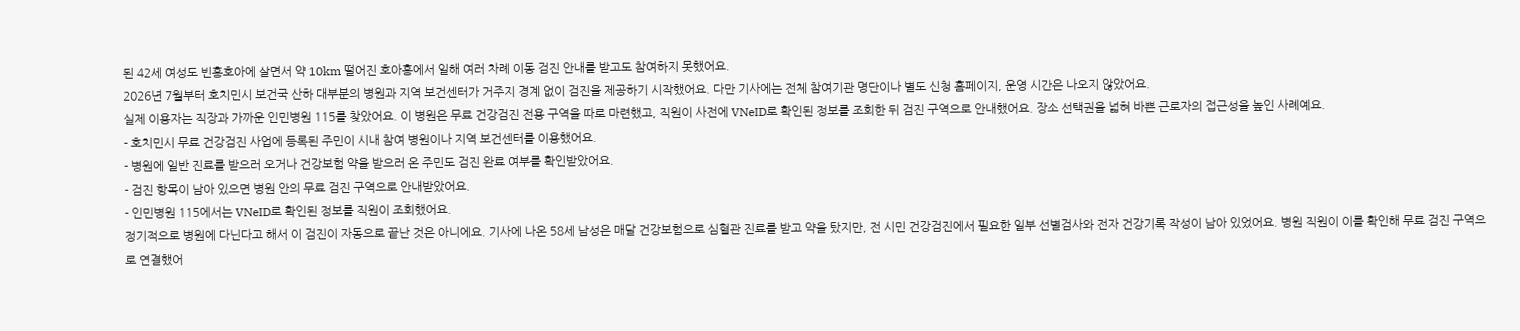된 42세 여성도 빈흥호아에 살면서 약 10km 떨어진 호아흥에서 일해 여러 차례 이동 검진 안내를 받고도 참여하지 못했어요.
2026년 7월부터 호치민시 보건국 산하 대부분의 병원과 지역 보건센터가 거주지 경계 없이 검진을 제공하기 시작했어요. 다만 기사에는 전체 참여기관 명단이나 별도 신청 홈페이지, 운영 시간은 나오지 않았어요.
실제 이용자는 직장과 가까운 인민병원 115를 찾았어요. 이 병원은 무료 건강검진 전용 구역을 따로 마련했고, 직원이 사전에 VNeID로 확인된 정보를 조회한 뒤 검진 구역으로 안내했어요. 장소 선택권을 넓혀 바쁜 근로자의 접근성을 높인 사례예요.
- 호치민시 무료 건강검진 사업에 등록된 주민이 시내 참여 병원이나 지역 보건센터를 이용했어요.
- 병원에 일반 진료를 받으러 오거나 건강보험 약을 받으러 온 주민도 검진 완료 여부를 확인받았어요.
- 검진 항목이 남아 있으면 병원 안의 무료 검진 구역으로 안내받았어요.
- 인민병원 115에서는 VNeID로 확인된 정보를 직원이 조회했어요.
정기적으로 병원에 다닌다고 해서 이 검진이 자동으로 끝난 것은 아니에요. 기사에 나온 58세 남성은 매달 건강보험으로 심혈관 진료를 받고 약을 탔지만, 전 시민 건강검진에서 필요한 일부 선별검사와 전자 건강기록 작성이 남아 있었어요. 병원 직원이 이를 확인해 무료 검진 구역으로 연결했어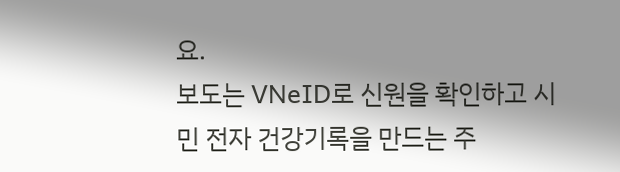요.
보도는 VNeID로 신원을 확인하고 시민 전자 건강기록을 만드는 주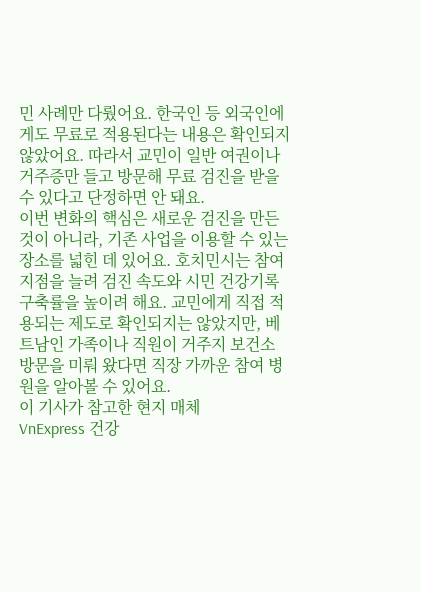민 사례만 다뤘어요. 한국인 등 외국인에게도 무료로 적용된다는 내용은 확인되지 않았어요. 따라서 교민이 일반 여권이나 거주증만 들고 방문해 무료 검진을 받을 수 있다고 단정하면 안 돼요.
이번 변화의 핵심은 새로운 검진을 만든 것이 아니라, 기존 사업을 이용할 수 있는 장소를 넓힌 데 있어요. 호치민시는 참여 지점을 늘려 검진 속도와 시민 건강기록 구축률을 높이려 해요. 교민에게 직접 적용되는 제도로 확인되지는 않았지만, 베트남인 가족이나 직원이 거주지 보건소 방문을 미뤄 왔다면 직장 가까운 참여 병원을 알아볼 수 있어요.
이 기사가 참고한 현지 매체
VnExpress 건강